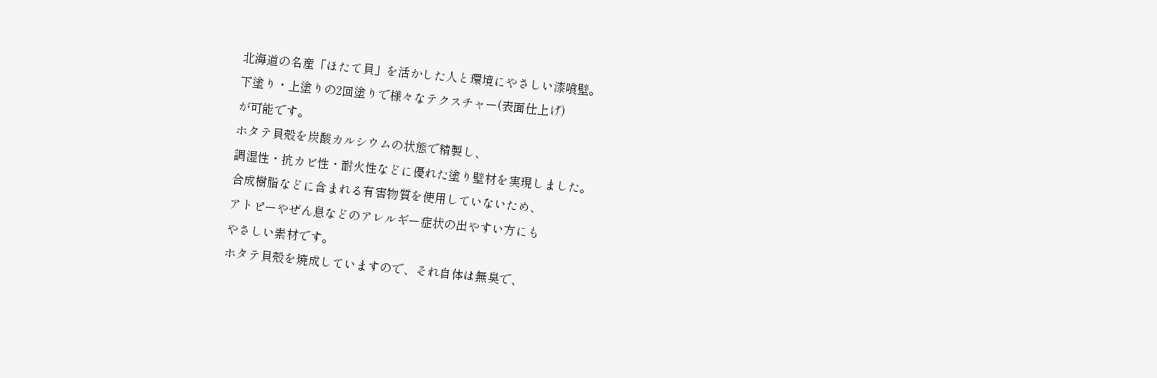北海道の名産「ほたて貝」を活かした人と環境にやさしい漆喰壁。
下塗り・上塗りの2回塗りで様々なテクスチャー(表面仕上げ)
が可能です。
ホタテ貝殻を炭酸カルシウムの状態で精製し、
調湿性・抗カビ性・耐火性などに優れた塗り壁材を実現しました。
合成樹脂などに含まれる有害物質を使用していないため、
アトピーやぜん息などのアレルギー症状の出やすい方にも
やさしい素材です。
ホタテ貝殻を焼成していますので、それ自体は無臭で、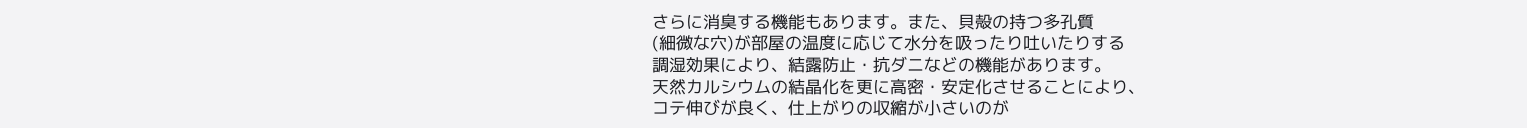さらに消臭する機能もあります。また、貝殻の持つ多孔質
(細微な穴)が部屋の温度に応じて水分を吸ったり吐いたりする
調湿効果により、結露防止・抗ダニなどの機能があります。
天然カルシウムの結晶化を更に高密・安定化させることにより、
コテ伸びが良く、仕上がりの収縮が小さいのが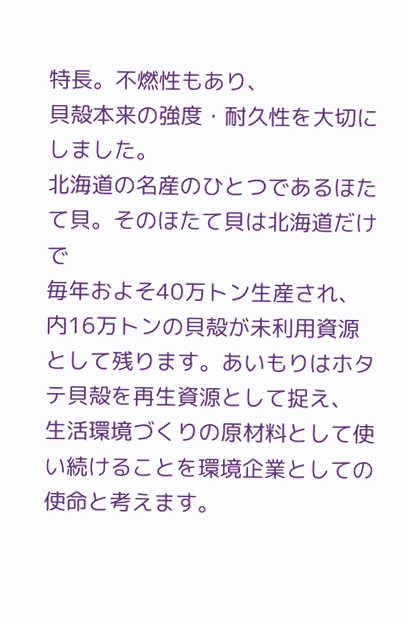特長。不燃性もあり、
貝殻本来の強度・耐久性を大切にしました。
北海道の名産のひとつであるほたて貝。そのほたて貝は北海道だけで
毎年およそ40万トン生産され、内16万トンの貝殻が未利用資源
として残ります。あいもりはホタテ貝殻を再生資源として捉え、
生活環境づくりの原材料として使い続けることを環境企業としての
使命と考えます。